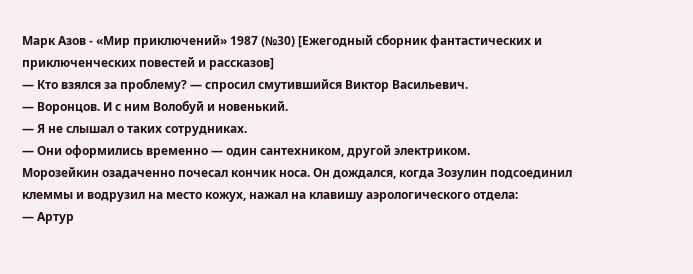Марк Азов - «Мир приключений» 1987 (№30) [Ежегодный сборник фантастических и приключенческих повестей и рассказов]
— Кто взялся за проблему? — спросил смутившийся Виктор Васильевич.
— Воронцов. И с ним Волобуй и новенький.
— Я не слышал о таких сотрудниках.
— Они оформились временно — один сантехником, другой электриком.
Морозейкин озадаченно почесал кончик носа. Он дождался, когда Зозулин подсоединил клеммы и водрузил на место кожух, нажал на клавишу аэрологического отдела:
— Артур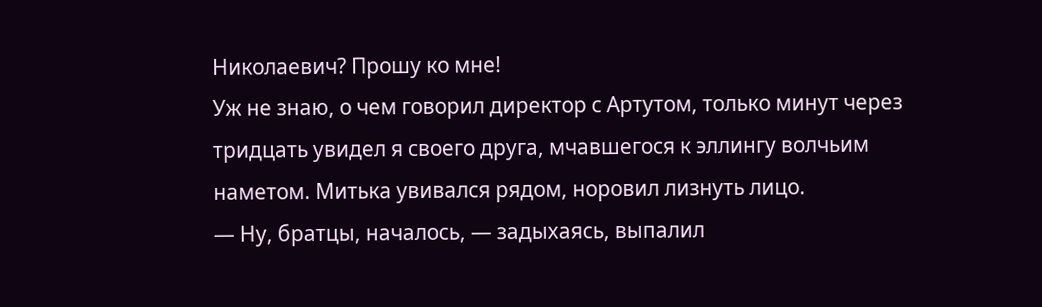Николаевич? Прошу ко мне!
Уж не знаю, о чем говорил директор с Артутом, только минут через тридцать увидел я своего друга, мчавшегося к эллингу волчьим наметом. Митька увивался рядом, норовил лизнуть лицо.
— Ну, братцы, началось, — задыхаясь, выпалил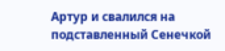Артур и свалился на подставленный Сенечкой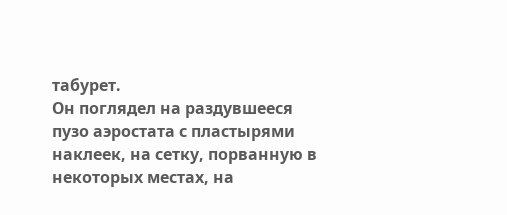табурет.
Он поглядел на раздувшееся пузо аэростата с пластырями наклеек, на сетку, порванную в некоторых местах, на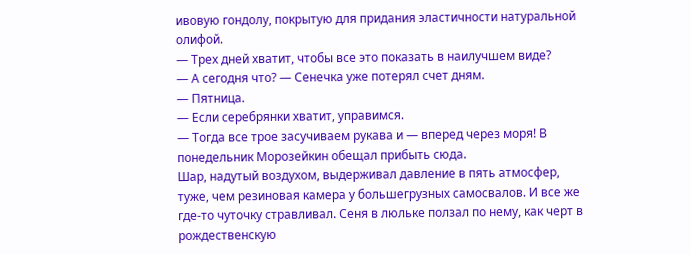ивовую гондолу, покрытую для придания эластичности натуральной олифой.
— Трех дней хватит, чтобы все это показать в наилучшем виде?
— А сегодня что? — Сенечка уже потерял счет дням.
— Пятница.
— Если серебрянки хватит, управимся.
— Тогда все трое засучиваем рукава и — вперед через моря! В понедельник Морозейкин обещал прибыть сюда.
Шар, надутый воздухом, выдерживал давление в пять атмосфер, туже, чем резиновая камера у большегрузных самосвалов. И все же где-то чуточку стравливал. Сеня в люльке ползал по нему, как черт в рождественскую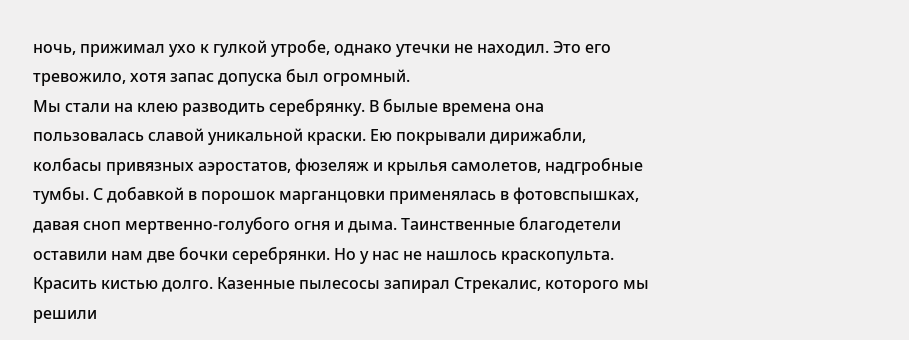ночь, прижимал ухо к гулкой утробе, однако утечки не находил. Это его тревожило, хотя запас допуска был огромный.
Мы стали на клею разводить серебрянку. В былые времена она пользовалась славой уникальной краски. Ею покрывали дирижабли, колбасы привязных аэростатов, фюзеляж и крылья самолетов, надгробные тумбы. С добавкой в порошок марганцовки применялась в фотовспышках, давая сноп мертвенно-голубого огня и дыма. Таинственные благодетели оставили нам две бочки серебрянки. Но у нас не нашлось краскопульта. Красить кистью долго. Казенные пылесосы запирал Стрекалис, которого мы решили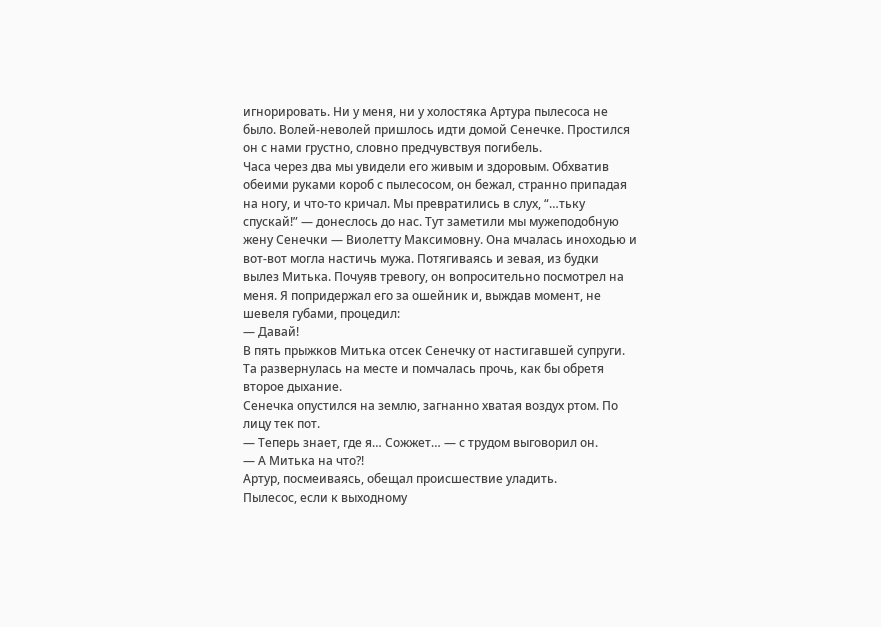игнорировать. Ни у меня, ни у холостяка Артура пылесоса не было. Волей-неволей пришлось идти домой Сенечке. Простился он с нами грустно, словно предчувствуя погибель.
Часа через два мы увидели его живым и здоровым. Обхватив обеими руками короб с пылесосом, он бежал, странно припадая на ногу, и что-то кричал. Мы превратились в слух, “…тьку спускай!” — донеслось до нас. Тут заметили мы мужеподобную жену Сенечки — Виолетту Максимовну. Она мчалась иноходью и вот-вот могла настичь мужа. Потягиваясь и зевая, из будки вылез Митька. Почуяв тревогу, он вопросительно посмотрел на меня. Я попридержал его за ошейник и, выждав момент, не шевеля губами, процедил:
— Давай!
В пять прыжков Митька отсек Сенечку от настигавшей супруги. Та развернулась на месте и помчалась прочь, как бы обретя второе дыхание.
Сенечка опустился на землю, загнанно хватая воздух ртом. По лицу тек пот.
— Теперь знает, где я… Сожжет… — с трудом выговорил он.
— А Митька на что?!
Артур, посмеиваясь, обещал происшествие уладить.
Пылесос, если к выходному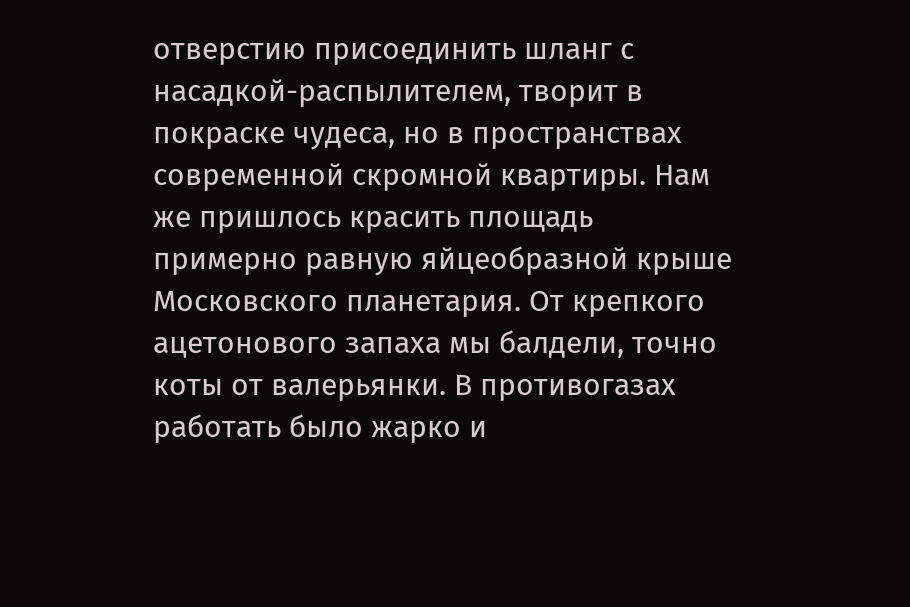отверстию присоединить шланг с насадкой-распылителем, творит в покраске чудеса, но в пространствах современной скромной квартиры. Нам же пришлось красить площадь примерно равную яйцеобразной крыше Московского планетария. От крепкого ацетонового запаха мы балдели, точно коты от валерьянки. В противогазах работать было жарко и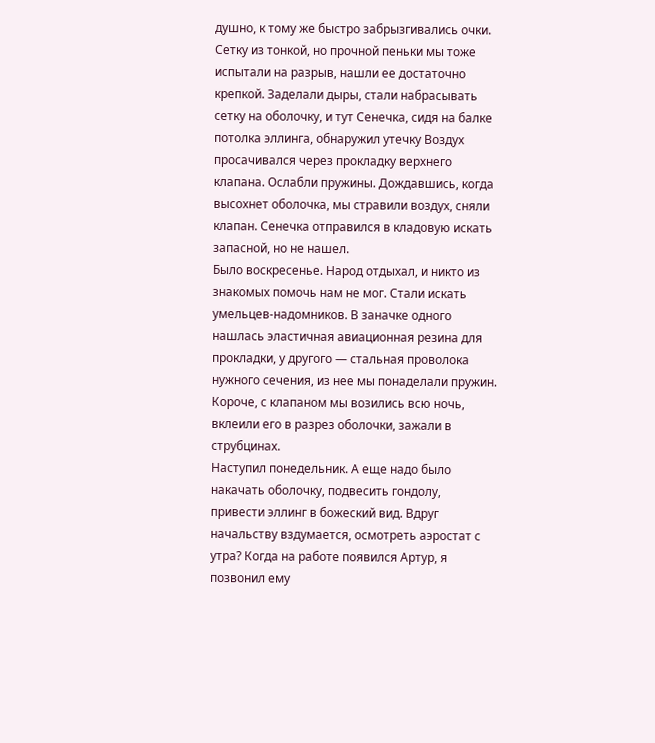душно, к тому же быстро забрызгивались очки.
Сетку из тонкой, но прочной пеньки мы тоже испытали на разрыв, нашли ее достаточно крепкой. Заделали дыры, стали набрасывать сетку на оболочку, и тут Сенечка, сидя на балке потолка эллинга, обнаружил утечку Воздух просачивался через прокладку верхнего клапана. Ослабли пружины. Дождавшись, когда высохнет оболочка, мы стравили воздух, сняли клапан. Сенечка отправился в кладовую искать запасной, но не нашел.
Было воскресенье. Народ отдыхал, и никто из знакомых помочь нам не мог. Стали искать умельцев-надомников. В заначке одного нашлась эластичная авиационная резина для прокладки, у другого — стальная проволока нужного сечения, из нее мы понаделали пружин. Короче, с клапаном мы возились всю ночь, вклеили его в разрез оболочки, зажали в струбцинах.
Наступил понедельник. А еще надо было накачать оболочку, подвесить гондолу, привести эллинг в божеский вид. Вдруг начальству вздумается, осмотреть аэростат с утра? Когда на работе появился Артур, я позвонил ему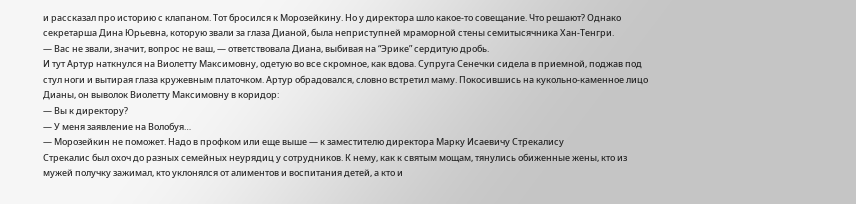и рассказал про историю с клапаном. Тот бросился к Морозейкину. Но у директора шло какое-то совещание. Что решают? Однако секретарша Дина Юрьевна, которую звали за глаза Дианой, была неприступней мраморной стены семитысячника Хан-Тенгри.
— Вас не звали, значит, вопрос не ваш, — ответствовала Диана, выбивая на “Эрике” сердитую дробь.
И тут Артур наткнулся на Виолетту Максимовну, одетую во все скромное, как вдова. Супруга Сенечки сидела в приемной, поджав под стул ноги и вытирая глаза кружевным платочком. Артур обрадовался, словно встретил маму. Покосившись на кукольно-каменное лицо Дианы, он выволок Виолетту Максимовну в коридор:
— Вы к директору?
— У меня заявление на Волобуя…
— Морозейкин не поможет. Надо в профком или еще выше — к заместителю директора Марку Исаевичу Стрекалису
Стрекалис был охоч до разных семейных неурядиц у сотрудников. К нему, как к святым мощам, тянулись обиженные жены, кто из мужей получку зажимал, кто уклонялся от алиментов и воспитания детей, а кто и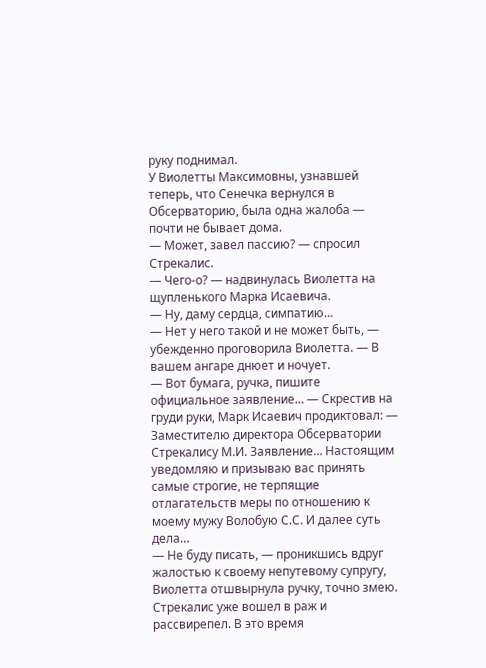руку поднимал.
У Виолетты Максимовны, узнавшей теперь, что Сенечка вернулся в Обсерваторию, была одна жалоба — почти не бывает дома.
— Может, завел пассию? — спросил Стрекалис.
— Чего-о? — надвинулась Виолетта на щупленького Марка Исаевича.
— Ну, даму сердца, симпатию…
— Нет у него такой и не может быть, — убежденно проговорила Виолетта. — В вашем ангаре днюет и ночует.
— Вот бумага, ручка, пишите официальное заявление… — Скрестив на груди руки, Марк Исаевич продиктовал: — Заместителю директора Обсерватории Стрекалису М.И. Заявление… Настоящим уведомляю и призываю вас принять самые строгие, не терпящие отлагательств меры по отношению к моему мужу Волобую С.С. И далее суть дела…
— Не буду писать, — проникшись вдруг жалостью к своему непутевому супругу, Виолетта отшвырнула ручку, точно змею.
Стрекалис уже вошел в раж и рассвирепел. В это время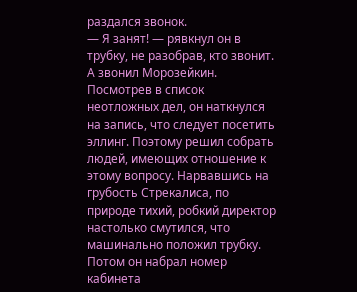раздался звонок.
— Я занят! — рявкнул он в трубку, не разобрав, кто звонит.
А звонил Морозейкин. Посмотрев в список неотложных дел, он наткнулся на запись, что следует посетить эллинг. Поэтому решил собрать людей, имеющих отношение к этому вопросу. Нарвавшись на грубость Стрекалиса, по природе тихий, робкий директор настолько смутился, что машинально положил трубку. Потом он набрал номер кабинета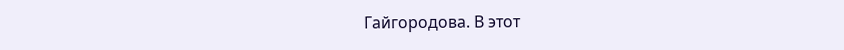Гайгородова. В этот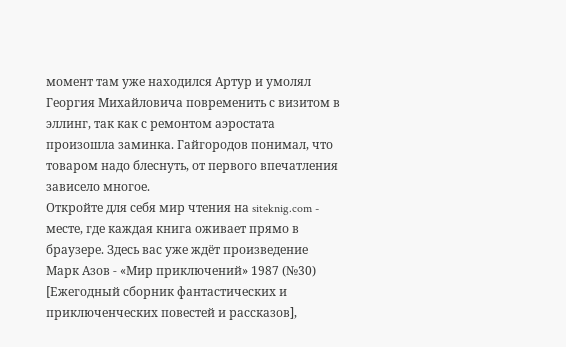момент там уже находился Артур и умолял Георгия Михайловича повременить с визитом в эллинг, так как с ремонтом аэростата произошла заминка. Гайгородов понимал, что товаром надо блеснуть, от первого впечатления зависело многое.
Откройте для себя мир чтения на siteknig.com - месте, где каждая книга оживает прямо в браузере. Здесь вас уже ждёт произведение Марк Азов - «Мир приключений» 1987 (№30) [Ежегодный сборник фантастических и приключенческих повестей и рассказов],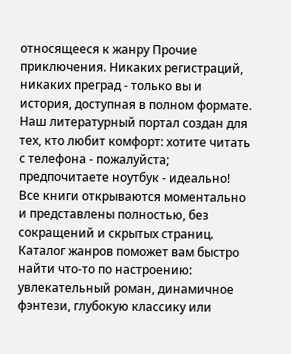относящееся к жанру Прочие приключения. Никаких регистраций, никаких преград - только вы и история, доступная в полном формате. Наш литературный портал создан для тех, кто любит комфорт: хотите читать с телефона - пожалуйста; предпочитаете ноутбук - идеально! Все книги открываются моментально и представлены полностью, без сокращений и скрытых страниц. Каталог жанров поможет вам быстро найти что-то по настроению: увлекательный роман, динамичное фэнтези, глубокую классику или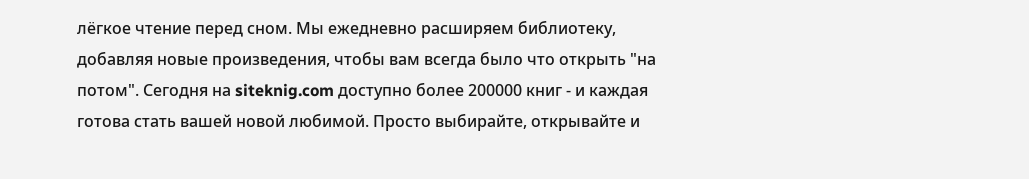лёгкое чтение перед сном. Мы ежедневно расширяем библиотеку, добавляя новые произведения, чтобы вам всегда было что открыть "на потом". Сегодня на siteknig.com доступно более 200000 книг - и каждая готова стать вашей новой любимой. Просто выбирайте, открывайте и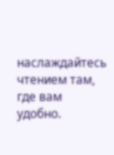наслаждайтесь чтением там, где вам удобно.